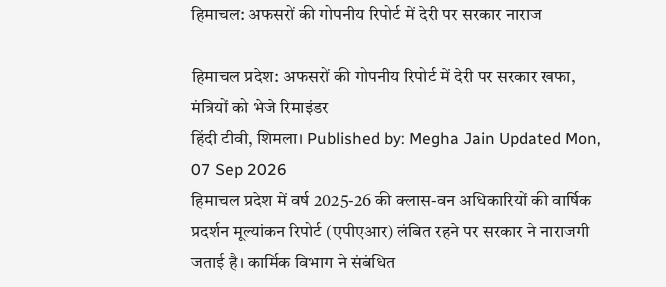हिमाचल: अफसरों की गोपनीय रिपोर्ट में देरी पर सरकार नाराज

हिमाचल प्रदेश: अफसरों की गोपनीय रिपोर्ट में देरी पर सरकार खफा, मंत्रियों को भेजे रिमाइंडर
हिंदी टीवी, शिमला। Published by: Megha Jain Updated Mon, 07 Sep 2026
हिमाचल प्रदेश में वर्ष 2025-26 की क्लास-वन अधिकारियों की वार्षिक प्रदर्शन मूल्यांकन रिपोर्ट (एपीएआर) लंबित रहने पर सरकार ने नाराजगी जताई है। कार्मिक विभाग ने संबंधित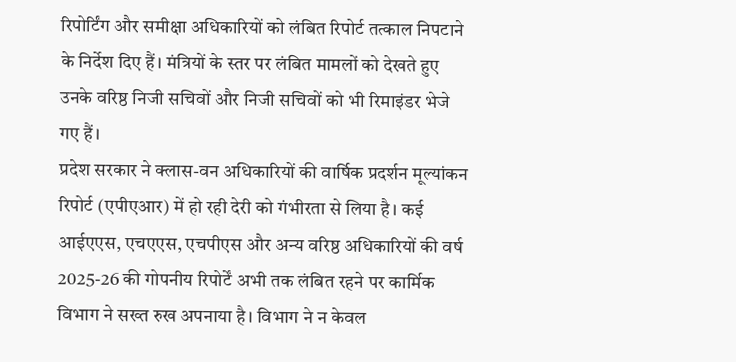रिपोर्टिंग और समीक्षा अधिकारियों को लंबित रिपोर्ट तत्काल निपटाने के निर्देश दिए हैं। मंत्रियों के स्तर पर लंबित मामलों को देखते हुए उनके वरिष्ठ निजी सचिवों और निजी सचिवों को भी रिमाइंडर भेजे गए हैं।
प्रदेश सरकार ने क्लास-वन अधिकारियों की वार्षिक प्रदर्शन मूल्यांकन रिपोर्ट (एपीएआर) में हो रही देरी को गंभीरता से लिया है। कई आईएएस, एचएएस, एचपीएस और अन्य वरिष्ठ अधिकारियों की वर्ष 2025-26 की गोपनीय रिपोर्टें अभी तक लंबित रहने पर कार्मिक विभाग ने सख्त रुख अपनाया है। विभाग ने न केवल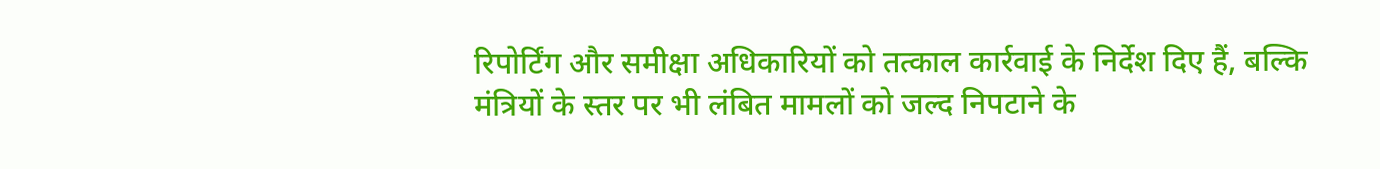रिपोर्टिंग और समीक्षा अधिकारियों को तत्काल कार्रवाई के निर्देश दिए हैं, बल्कि मंत्रियों के स्तर पर भी लंबित मामलों को जल्द निपटाने के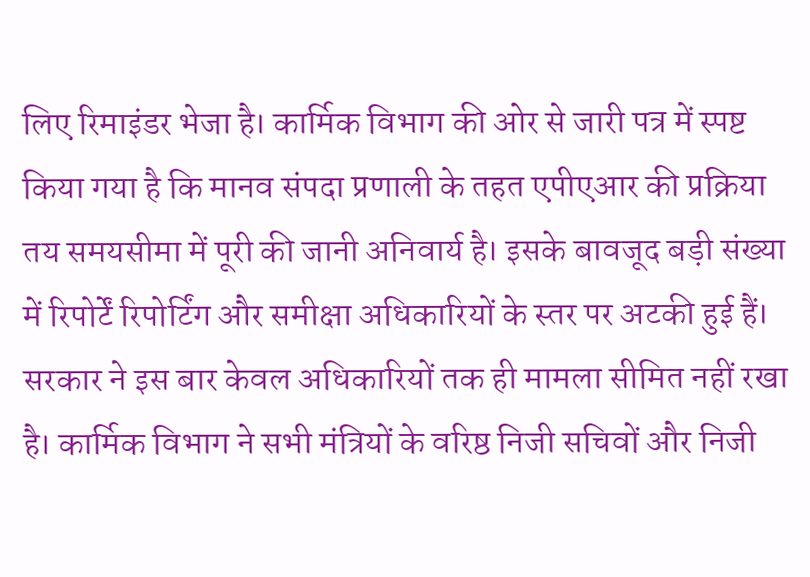लिए रिमाइंडर भेजा है। कार्मिक विभाग की ओर से जारी पत्र में स्पष्ट किया गया है कि मानव संपदा प्रणाली के तहत एपीएआर की प्रक्रिया तय समयसीमा में पूरी की जानी अनिवार्य है। इसके बावजूद बड़ी संख्या में रिपोर्टें रिपोर्टिंग और समीक्षा अधिकारियों के स्तर पर अटकी हुई हैं।
सरकार ने इस बार केवल अधिकारियों तक ही मामला सीमित नहीं रखा है। कार्मिक विभाग ने सभी मंत्रियों के वरिष्ठ निजी सचिवों और निजी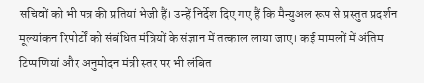सचिवों को भी पत्र की प्रतियां भेजी हैं। उन्हें निर्देश दिए गए हैं कि मैन्युअल रूप से प्रस्तुत प्रदर्शन मूल्यांकन रिपोर्टों को संबंधित मंत्रियों के संज्ञान में तत्काल लाया जाए। कई मामलों में अंतिम टिप्पणियां और अनुमोदन मंत्री स्तर पर भी लंबित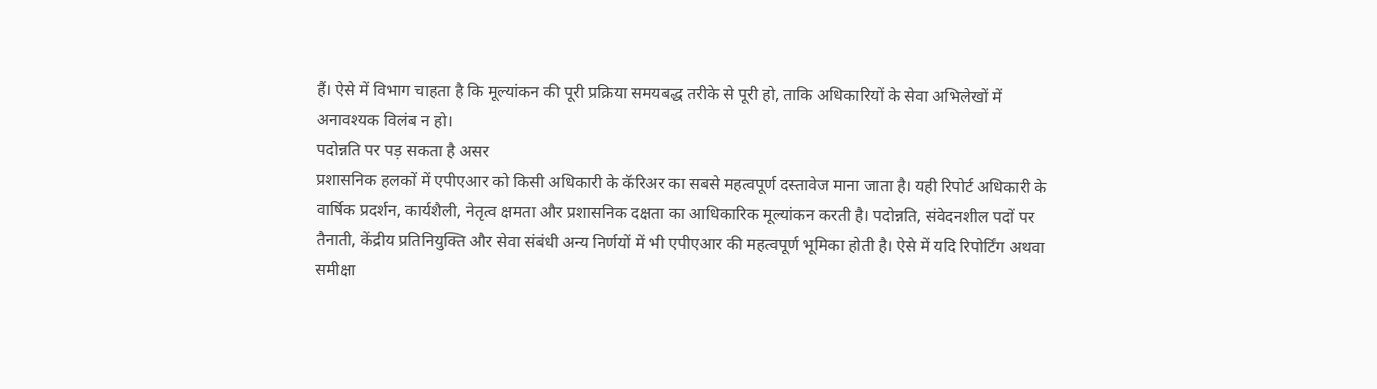हैं। ऐसे में विभाग चाहता है कि मूल्यांकन की पूरी प्रक्रिया समयबद्ध तरीके से पूरी हो, ताकि अधिकारियों के सेवा अभिलेखों में अनावश्यक विलंब न हो।
पदोन्नति पर पड़ सकता है असर
प्रशासनिक हलकों में एपीएआर को किसी अधिकारी के कॅरिअर का सबसे महत्वपूर्ण दस्तावेज माना जाता है। यही रिपोर्ट अधिकारी के वार्षिक प्रदर्शन, कार्यशैली, नेतृत्व क्षमता और प्रशासनिक दक्षता का आधिकारिक मूल्यांकन करती है। पदोन्नति, संवेदनशील पदों पर तैनाती, केंद्रीय प्रतिनियुक्ति और सेवा संबंधी अन्य निर्णयों में भी एपीएआर की महत्वपूर्ण भूमिका होती है। ऐसे में यदि रिपोर्टिंग अथवा समीक्षा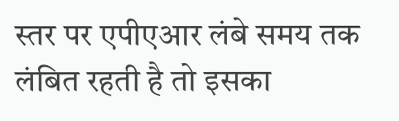स्तर पर एपीएआर लंबे समय तक लंबित रहती है तो इसका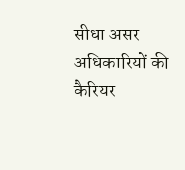सीधा असर अधिकारियों की कैरियर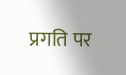प्रगति पर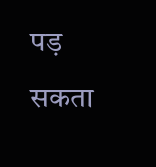पड़ सकता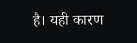है। यही कारण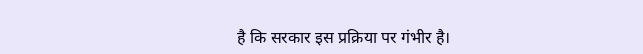है कि सरकार इस प्रक्रिया पर गंभीर है।